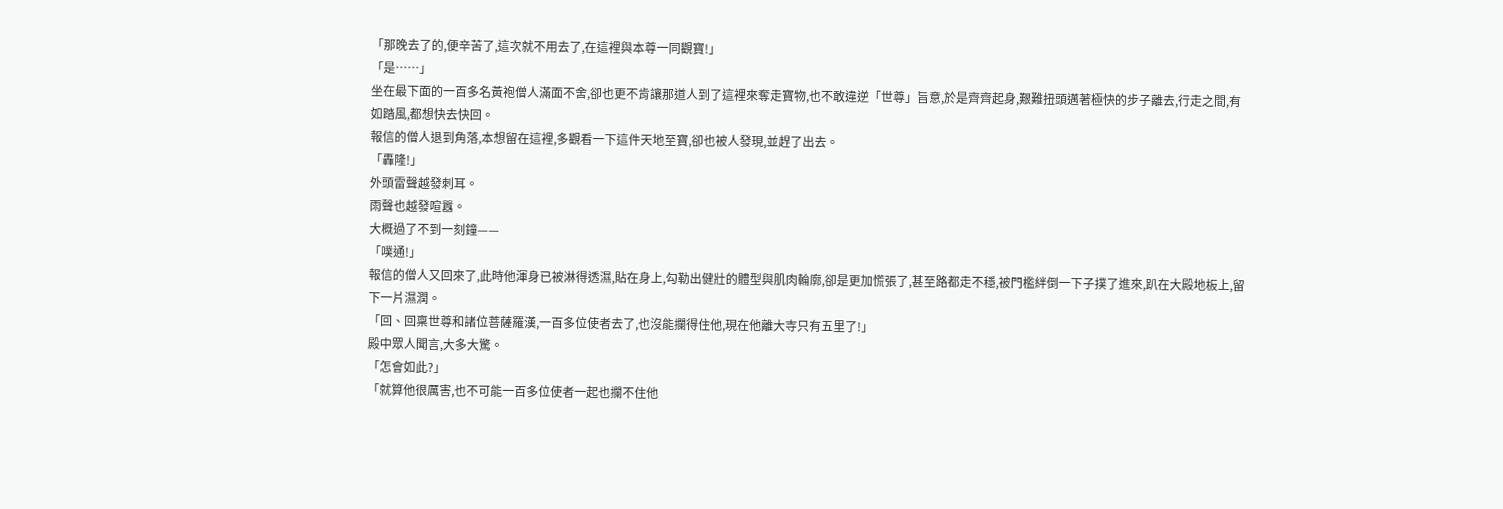「那晚去了的,便辛苦了,這次就不用去了,在這裡與本尊一同觀寶!」
「是……」
坐在最下面的一百多名黃袍僧人滿面不舍,卻也更不肯讓那道人到了這裡來奪走寶物,也不敢違逆「世尊」旨意,於是齊齊起身,艱難扭頭邁著極快的步子離去,行走之間,有如踏風,都想快去快回。
報信的僧人退到角落,本想留在這裡,多觀看一下這件天地至寶,卻也被人發現,並趕了出去。
「轟隆!」
外頭雷聲越發刺耳。
雨聲也越發喧囂。
大概過了不到一刻鐘——
「噗通!」
報信的僧人又回來了,此時他渾身已被淋得透濕,貼在身上,勾勒出健壯的體型與肌肉輪廓,卻是更加慌張了,甚至路都走不穩,被門檻絆倒一下子撲了進來,趴在大殿地板上,留下一片濕潤。
「回、回稟世尊和諸位菩薩羅漢,一百多位使者去了,也沒能攔得住他,現在他離大寺只有五里了!」
殿中眾人聞言,大多大驚。
「怎會如此?」
「就算他很厲害,也不可能一百多位使者一起也攔不住他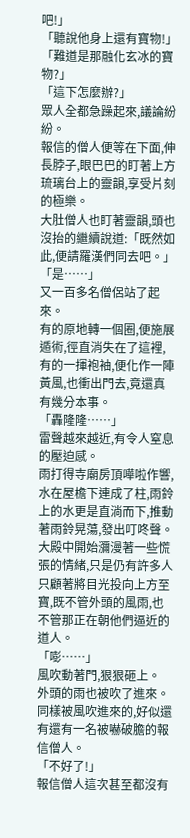吧!」
「聽說他身上還有寶物!」
「難道是那融化玄冰的寶物?」
「這下怎麼辦?」
眾人全都急躁起來,議論紛紛。
報信的僧人便等在下面,伸長脖子,眼巴巴的盯著上方琉璃台上的靈韻,享受片刻的極樂。
大肚僧人也盯著靈韻,頭也沒抬的繼續說道:「既然如此,便請羅漢們同去吧。」
「是……」
又一百多名僧侶站了起來。
有的原地轉一個圈,便施展遁術,徑直消失在了這裡,有的一揮袍袖,便化作一陣黃風,也衝出門去,竟還真有幾分本事。
「轟隆隆……」
雷聲越來越近,有令人窒息的壓迫感。
雨打得寺廟房頂嘩啦作響,水在屋檐下連成了柱,雨鈴上的水更是直淌而下,推動著雨鈴晃蕩,發出叮咚聲。
大殿中開始瀰漫著一些慌張的情緒,只是仍有許多人只顧著將目光投向上方至寶,既不管外頭的風雨,也不管那正在朝他們逼近的道人。
「嘭……」
風吹動著門,狠狠砸上。
外頭的雨也被吹了進來。
同樣被風吹進來的,好似還有還有一名被嚇破膽的報信僧人。
「不好了!」
報信僧人這次甚至都沒有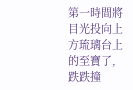第一時間將目光投向上方琉璃台上的至寶了,跌跌撞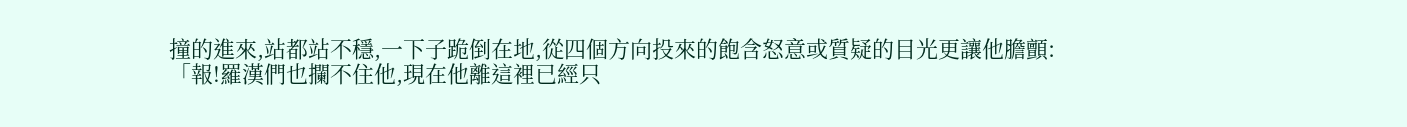撞的進來,站都站不穩,一下子跪倒在地,從四個方向投來的飽含怒意或質疑的目光更讓他膽顫:
「報!羅漢們也攔不住他,現在他離這裡已經只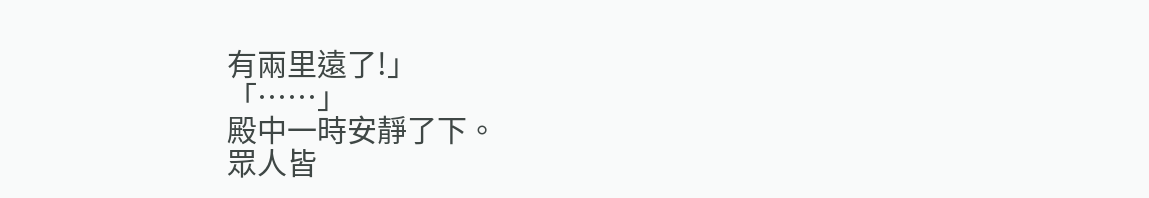有兩里遠了!」
「……」
殿中一時安靜了下。
眾人皆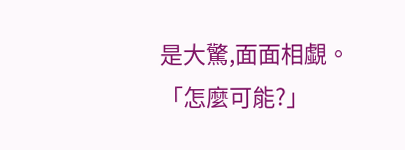是大驚,面面相覷。
「怎麼可能?」